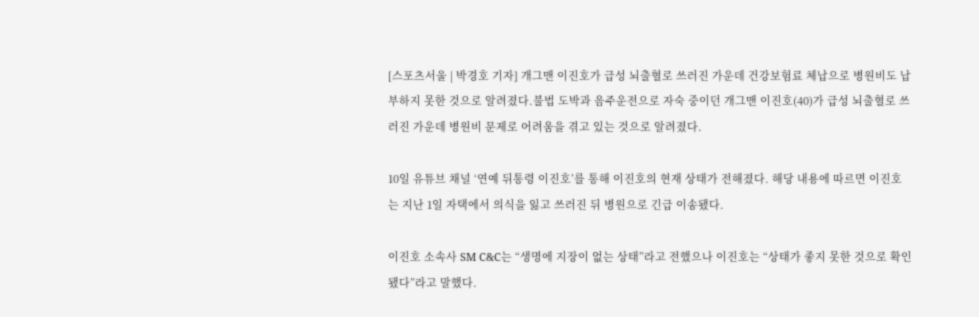[스포츠서울 | 박경호 기자] 개그맨 이진호가 급성 뇌출혈로 쓰러진 가운데 건강보험료 체납으로 병원비도 납부하지 못한 것으로 알려졌다.불법 도박과 음주운전으로 자숙 중이던 개그맨 이진호(40)가 급성 뇌출혈로 쓰러진 가운데 병원비 문제로 어려움을 겪고 있는 것으로 알려졌다.

10일 유튜브 채널 ‘연예 뒤통령 이진호’를 통해 이진호의 현재 상태가 전해졌다. 해당 내용에 따르면 이진호는 지난 1일 자택에서 의식을 잃고 쓰러진 뒤 병원으로 긴급 이송됐다.

이진호 소속사 SM C&C는 “생명에 지장이 없는 상태”라고 전했으나 이진호는 “상태가 좋지 못한 것으로 확인됐다”라고 말했다.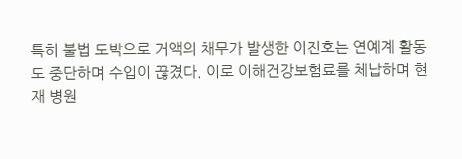특히 불법 도박으로 거액의 채무가 발생한 이진호는 연예계 활동도 중단하며 수입이 끊겼다. 이로 이해건강보험료를 체납하며 현재 병원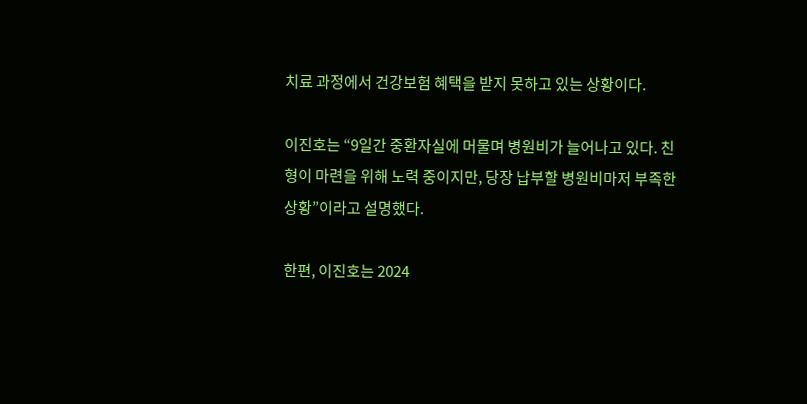치료 과정에서 건강보험 혜택을 받지 못하고 있는 상황이다.

이진호는 “9일간 중환자실에 머물며 병원비가 늘어나고 있다. 친형이 마련을 위해 노력 중이지만, 당장 납부할 병원비마저 부족한 상황”이라고 설명했다.

한편, 이진호는 2024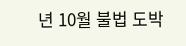년 10월 불법 도박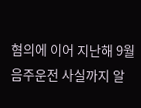혐의에 이어 지난해 9월 음주운전 사실까지 알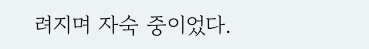려지며 자숙 중이었다.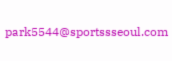park5544@sportssseoul.com